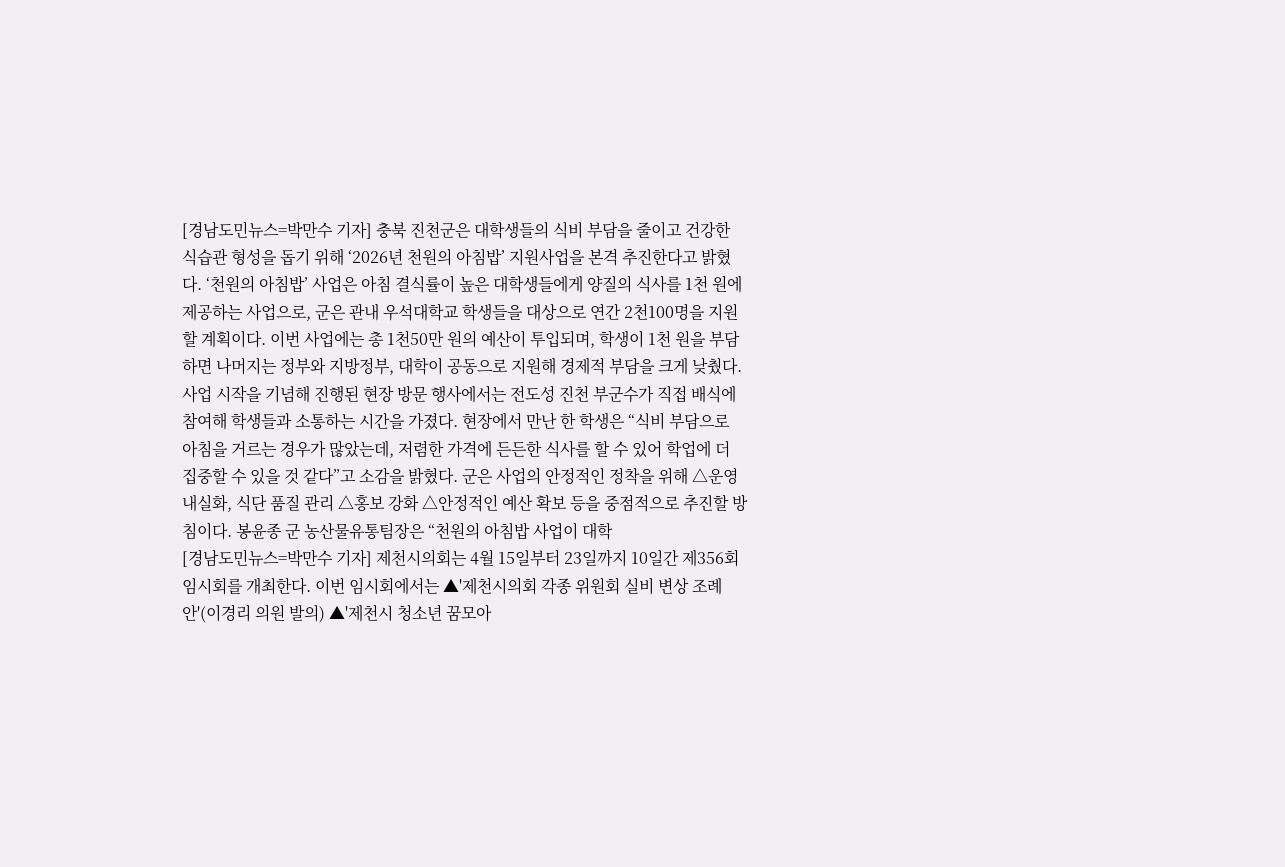[경남도민뉴스=박만수 기자] 충북 진천군은 대학생들의 식비 부담을 줄이고 건강한 식습관 형성을 돕기 위해 ‘2026년 천원의 아침밥’ 지원사업을 본격 추진한다고 밝혔다. ‘천원의 아침밥’ 사업은 아침 결식률이 높은 대학생들에게 양질의 식사를 1천 원에 제공하는 사업으로, 군은 관내 우석대학교 학생들을 대상으로 연간 2천100명을 지원할 계획이다. 이번 사업에는 총 1천50만 원의 예산이 투입되며, 학생이 1천 원을 부담하면 나머지는 정부와 지방정부, 대학이 공동으로 지원해 경제적 부담을 크게 낮췄다. 사업 시작을 기념해 진행된 현장 방문 행사에서는 전도성 진천 부군수가 직접 배식에 참여해 학생들과 소통하는 시간을 가졌다. 현장에서 만난 한 학생은 “식비 부담으로 아침을 거르는 경우가 많았는데, 저렴한 가격에 든든한 식사를 할 수 있어 학업에 더 집중할 수 있을 것 같다”고 소감을 밝혔다. 군은 사업의 안정적인 정착을 위해 △운영 내실화, 식단 품질 관리 △홍보 강화 △안정적인 예산 확보 등을 중점적으로 추진할 방침이다. 봉윤종 군 농산물유통팀장은 “천원의 아침밥 사업이 대학
[경남도민뉴스=박만수 기자] 제천시의회는 4월 15일부터 23일까지 10일간 제356회 임시회를 개최한다. 이번 임시회에서는 ▲'제천시의회 각종 위원회 실비 변상 조례안'(이경리 의원 발의) ▲'제천시 청소년 꿈모아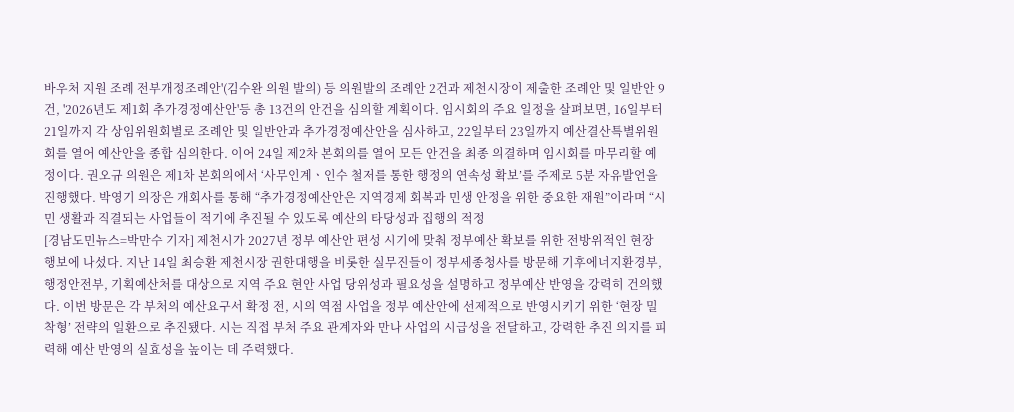바우처 지원 조례 전부개정조례안'(김수완 의원 발의) 등 의원발의 조례안 2건과 제천시장이 제출한 조례안 및 일반안 9건, '2026년도 제1회 추가경정예산안'등 총 13건의 안건을 심의할 계획이다. 임시회의 주요 일정을 살펴보면, 16일부터 21일까지 각 상임위원회별로 조례안 및 일반안과 추가경정예산안을 심사하고, 22일부터 23일까지 예산결산특별위원회를 열어 예산안을 종합 심의한다. 이어 24일 제2차 본회의를 열어 모든 안건을 최종 의결하며 임시회를 마무리할 예정이다. 권오규 의원은 제1차 본회의에서 ‘사무인계ㆍ인수 철저를 통한 행정의 연속성 확보’를 주제로 5분 자유발언을 진행했다. 박영기 의장은 개회사를 통해 “추가경정예산안은 지역경제 회복과 민생 안정을 위한 중요한 재원”이라며 “시민 생활과 직결되는 사업들이 적기에 추진될 수 있도록 예산의 타당성과 집행의 적정
[경남도민뉴스=박만수 기자] 제천시가 2027년 정부 예산안 편성 시기에 맞춰 정부예산 확보를 위한 전방위적인 현장 행보에 나섰다. 지난 14일 최승환 제천시장 권한대행을 비롯한 실무진들이 정부세종청사를 방문해 기후에너지환경부, 행정안전부, 기획예산처를 대상으로 지역 주요 현안 사업 당위성과 필요성을 설명하고 정부예산 반영을 강력히 건의했다. 이번 방문은 각 부처의 예산요구서 확정 전, 시의 역점 사업을 정부 예산안에 선제적으로 반영시키기 위한 ‘현장 밀착형’ 전략의 일환으로 추진됐다. 시는 직접 부처 주요 관계자와 만나 사업의 시급성을 전달하고, 강력한 추진 의지를 피력해 예산 반영의 실효성을 높이는 데 주력했다.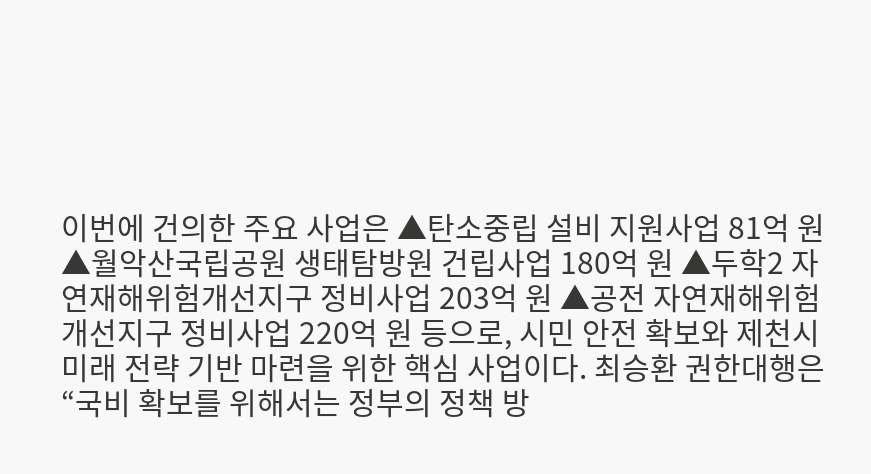이번에 건의한 주요 사업은 ▲탄소중립 설비 지원사업 81억 원 ▲월악산국립공원 생태탐방원 건립사업 180억 원 ▲두학2 자연재해위험개선지구 정비사업 203억 원 ▲공전 자연재해위험개선지구 정비사업 220억 원 등으로, 시민 안전 확보와 제천시 미래 전략 기반 마련을 위한 핵심 사업이다. 최승환 권한대행은 “국비 확보를 위해서는 정부의 정책 방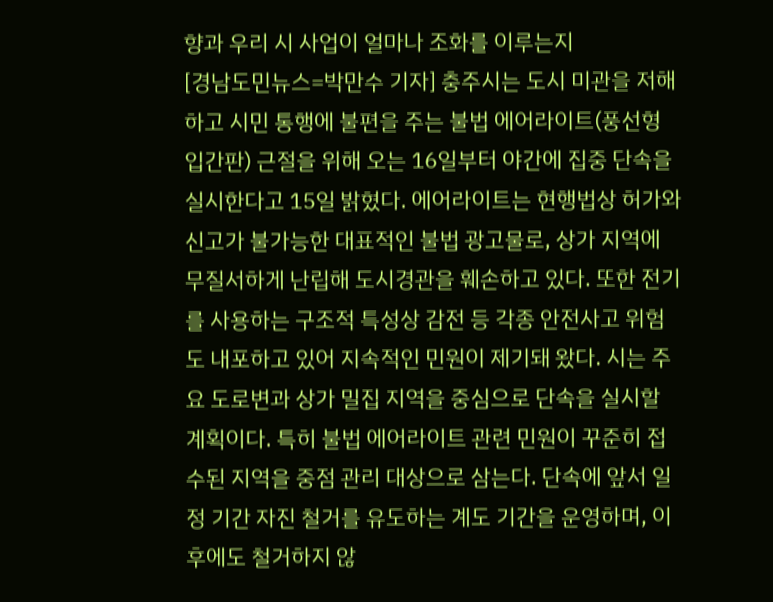향과 우리 시 사업이 얼마나 조화를 이루는지
[경남도민뉴스=박만수 기자] 충주시는 도시 미관을 저해하고 시민 통행에 불편을 주는 불법 에어라이트(풍선형 입간판) 근절을 위해 오는 16일부터 야간에 집중 단속을 실시한다고 15일 밝혔다. 에어라이트는 현행법상 허가와 신고가 불가능한 대표적인 불법 광고물로, 상가 지역에 무질서하게 난립해 도시경관을 훼손하고 있다. 또한 전기를 사용하는 구조적 특성상 감전 등 각종 안전사고 위험도 내포하고 있어 지속적인 민원이 제기돼 왔다. 시는 주요 도로변과 상가 밀집 지역을 중심으로 단속을 실시할 계획이다. 특히 불법 에어라이트 관련 민원이 꾸준히 접수된 지역을 중점 관리 대상으로 삼는다. 단속에 앞서 일정 기간 자진 철거를 유도하는 계도 기간을 운영하며, 이후에도 철거하지 않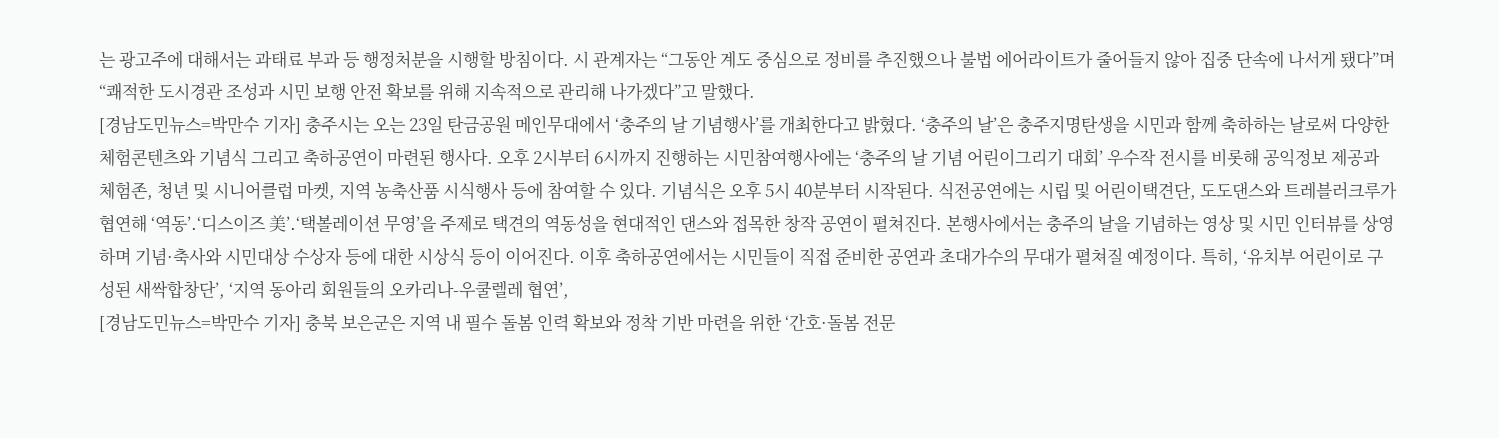는 광고주에 대해서는 과태료 부과 등 행정처분을 시행할 방침이다. 시 관계자는 “그동안 계도 중심으로 정비를 추진했으나 불법 에어라이트가 줄어들지 않아 집중 단속에 나서게 됐다”며 “쾌적한 도시경관 조성과 시민 보행 안전 확보를 위해 지속적으로 관리해 나가겠다”고 말했다.
[경남도민뉴스=박만수 기자] 충주시는 오는 23일 탄금공원 메인무대에서 ‘충주의 날 기념행사’를 개최한다고 밝혔다. ‘충주의 날’은 충주지명탄생을 시민과 함께 축하하는 날로써 다양한 체험콘텐츠와 기념식 그리고 축하공연이 마련된 행사다. 오후 2시부터 6시까지 진행하는 시민참여행사에는 ‘충주의 날 기념 어린이그리기 대회’ 우수작 전시를 비롯해 공익정보 제공과 체험존, 청년 및 시니어클럽 마켓, 지역 농축산품 시식행사 등에 참여할 수 있다. 기념식은 오후 5시 40분부터 시작된다. 식전공연에는 시립 및 어린이택견단, 도도댄스와 트레블러크루가 협연해 ‘역동’․‘디스이즈 美’․‘택볼레이션 무영’을 주제로 택견의 역동성을 현대적인 댄스와 접목한 창작 공연이 펼쳐진다. 본행사에서는 충주의 날을 기념하는 영상 및 시민 인터뷰를 상영하며 기념·축사와 시민대상 수상자 등에 대한 시상식 등이 이어진다. 이후 축하공연에서는 시민들이 직접 준비한 공연과 초대가수의 무대가 펼쳐질 예정이다. 특히, ‘유치부 어린이로 구성된 새싹합창단’, ‘지역 동아리 회원들의 오카리나-우쿨렐레 협연’,
[경남도민뉴스=박만수 기자] 충북 보은군은 지역 내 필수 돌봄 인력 확보와 정착 기반 마련을 위한 ‘간호·돌봄 전문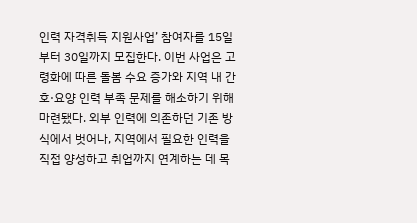인력 자격취득 지원사업’ 참여자를 15일부터 30일까지 모집한다. 이번 사업은 고령화에 따른 돌봄 수요 증가와 지역 내 간호·요양 인력 부족 문제를 해소하기 위해 마련됐다. 외부 인력에 의존하던 기존 방식에서 벗어나, 지역에서 필요한 인력을 직접 양성하고 취업까지 연계하는 데 목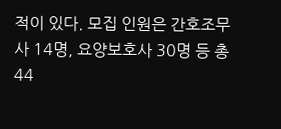적이 있다. 모집 인원은 간호조무사 14명, 요양보호사 30명 등 총 44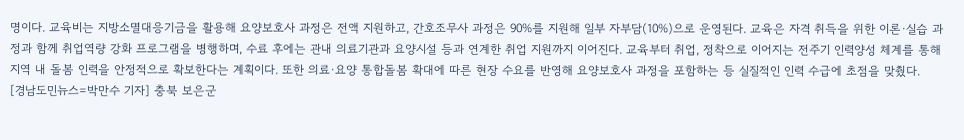명이다. 교육비는 지방소멸대응기금을 활용해 요양보호사 과정은 전액 지원하고, 간호조무사 과정은 90%를 지원해 일부 자부담(10%)으로 운영된다. 교육은 자격 취득을 위한 이론·실습 과정과 함께 취업역량 강화 프로그램을 병행하며, 수료 후에는 관내 의료기관과 요양시설 등과 연계한 취업 지원까지 이어진다. 교육부터 취업, 정착으로 이어지는 전주기 인력양성 체계를 통해 지역 내 돌봄 인력을 안정적으로 확보한다는 계획이다. 또한 의료·요양 통합돌봄 확대에 따른 현장 수요를 반영해 요양보호사 과정을 포함하는 등 실질적인 인력 수급에 초점을 맞췄다.
[경남도민뉴스=박만수 기자] 충북 보은군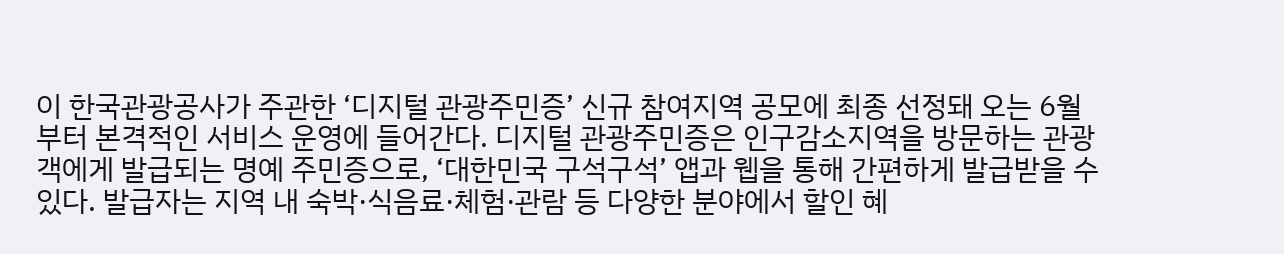이 한국관광공사가 주관한 ‘디지털 관광주민증’ 신규 참여지역 공모에 최종 선정돼 오는 6월부터 본격적인 서비스 운영에 들어간다. 디지털 관광주민증은 인구감소지역을 방문하는 관광객에게 발급되는 명예 주민증으로, ‘대한민국 구석구석’ 앱과 웹을 통해 간편하게 발급받을 수 있다. 발급자는 지역 내 숙박·식음료·체험·관람 등 다양한 분야에서 할인 혜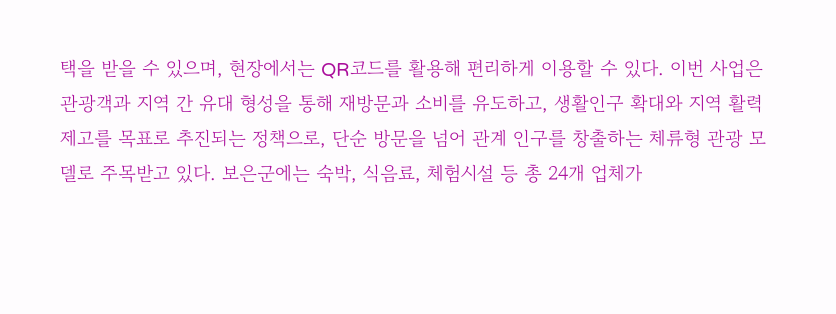택을 받을 수 있으며, 현장에서는 QR코드를 활용해 편리하게 이용할 수 있다. 이번 사업은 관광객과 지역 간 유대 형성을 통해 재방문과 소비를 유도하고, 생활인구 확대와 지역 활력 제고를 목표로 추진되는 정책으로, 단순 방문을 넘어 관계 인구를 창출하는 체류형 관광 모델로 주목받고 있다. 보은군에는 숙박, 식음료, 체험시설 등 총 24개 업체가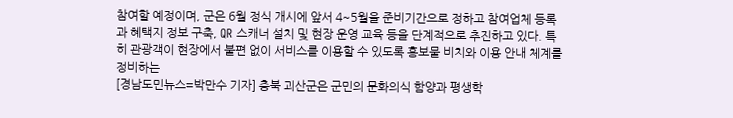참여할 예정이며, 군은 6월 정식 개시에 앞서 4~5월을 준비기간으로 정하고 참여업체 등록과 혜택지 정보 구축, QR 스캐너 설치 및 현장 운영 교육 등을 단계적으로 추진하고 있다. 특히 관광객이 현장에서 불편 없이 서비스를 이용할 수 있도록 홍보물 비치와 이용 안내 체계를 정비하는
[경남도민뉴스=박만수 기자] 충북 괴산군은 군민의 문화의식 함양과 평생학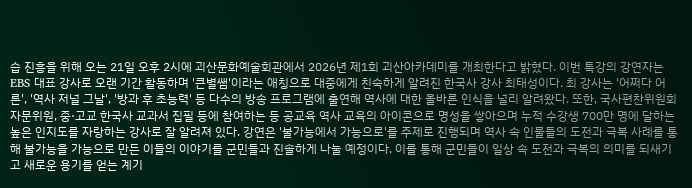습 진흥을 위해 오는 21일 오후 2시에 괴산문화예술회관에서 2026년 제1회 괴산아카데미를 개최한다고 밝혔다. 이번 특강의 강연자는 EBS 대표 강사로 오랜 기간 활동하며 '큰별쌤'이라는 애칭으로 대중에게 친숙하게 알려진 한국사 강사 최태성이다. 최 강사는 '어쩌다 어른', '역사 저널 그날', '방과 후 초능력' 등 다수의 방송 프로그램에 출연해 역사에 대한 올바른 인식을 널리 알려왔다. 또한, 국사편찬위원회 자문위원, 중·고교 한국사 교과서 집필 등에 참여하는 등 공교육 역사 교육의 아이콘으로 명성을 쌓아으며 누적 수강생 700만 명에 달하는 높은 인지도를 자랑하는 강사로 잘 알려져 있다. 강연은 '불가능에서 가능으로'를 주제로 진행되며 역사 속 인물들의 도전과 극복 사례를 통해 불가능을 가능으로 만든 이들의 이야기를 군민들과 진솔하게 나눌 예정이다. 이를 통해 군민들이 일상 속 도전과 극복의 의미를 되새기고 새로운 용기를 얻는 계기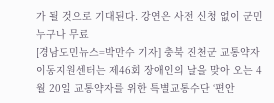가 될 것으로 기대된다. 강연은 사전 신청 없이 군민 누구나 무료
[경남도민뉴스=박만수 기자] 충북 진천군 교통약자 이동지원센터는 제46회 장애인의 날을 맞아 오는 4월 20일 교통약자를 위한 특별교통수단 ‘편안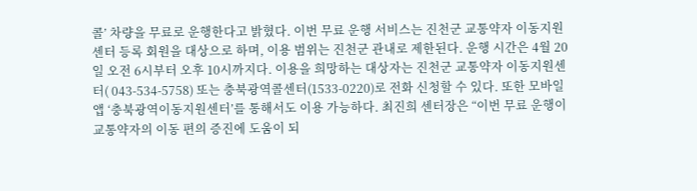콜’ 차량을 무료로 운행한다고 밝혔다. 이번 무료 운행 서비스는 진천군 교통약자 이동지원센터 등록 회원을 대상으로 하며, 이용 범위는 진천군 관내로 제한된다. 운행 시간은 4월 20일 오전 6시부터 오후 10시까지다. 이용을 희망하는 대상자는 진천군 교통약자 이동지원센터( 043-534-5758) 또는 충북광역콜센터(1533-0220)로 전화 신청할 수 있다. 또한 모바일 앱 ‘충북광역이동지원센터’를 통해서도 이용 가능하다. 최진희 센터장은 “이번 무료 운행이 교통약자의 이동 편의 증진에 도움이 되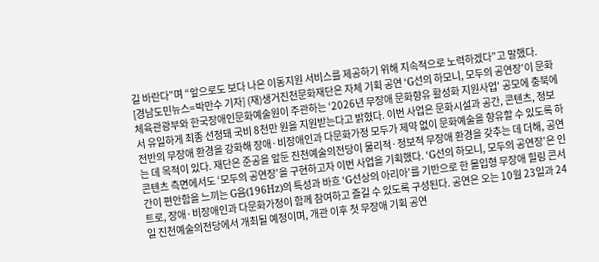길 바란다”며 “앞으로도 보다 나은 이동지원 서비스를 제공하기 위해 지속적으로 노력하겠다”고 말했다.
[경남도민뉴스=박만수 기자] (재)생거진천문화재단은 자체 기획 공연 ‘G선의 하모니, 모두의 공연장’이 문화체육관광부와 한국장애인문화예술원이 주관하는 ‘2026년 무장애 문화향유 활성화 지원사업’ 공모에 충북에서 유일하게 최종 선정돼 국비 8천만 원을 지원받는다고 밝혔다. 이번 사업은 문화시설과 공간, 콘텐츠, 정보 전반의 무장애 환경을 강화해 장애·비장애인과 다문화가정 모두가 제약 없이 문화예술을 향유할 수 있도록 하는 데 목적이 있다. 재단은 준공을 앞둔 진천예술의전당이 물리적·정보적 무장애 환경을 갖추는 데 더해, 공연 콘텐츠 측면에서도 ‘모두의 공연장’을 구현하고자 이번 사업을 기획했다. ‘G선의 하모니, 모두의 공연장’은 인간이 편안함을 느끼는 G음(196Hz)의 특성과 바흐 ‘G선상의 아리아’를 기반으로 한 몰입형 무장애 힐링 콘서트로, 장애·비장애인과 다문화가정이 함께 참여하고 즐길 수 있도록 구성된다. 공연은 오는 10월 23일과 24일 진천예술의전당에서 개최될 예정이며, 개관 이후 첫 무장애 기획 공연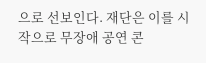으로 선보인다. 재단은 이를 시작으로 무장애 공연 콘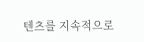텐츠를 지속적으로